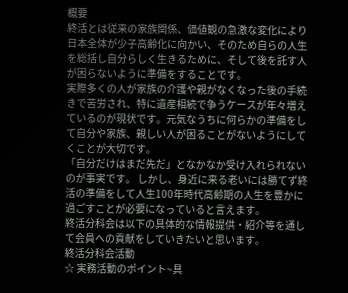概要
終活とは従来の家族関係、価値観の急激な変化により日本全体が少子高齢化に向かい、そのため自らの人生を総括し自分らしく生きるために、そして後を託す人が困らないように準備をすることです。
実際多くの人が家族の介護や親がなくなった後の手続きで苦労され、特に遺産相続で争うケースが年々増えているのが現状です。元気なうちに何らかの準備をして自分や家族、親しい人が困ることがないようにしてくことが大切です。
「自分だけはまだ先だ」となかなか受け入れられないのが事実です。 しかし、身近に来る老いには勝てず終活の準備をして人生100年時代高齢期の人生を豊かに過ごすことが必要になっていると言えます。
終活分科会は以下の具体的な情報提供・紹介等を通して会員への貢献をしていきたいと思います。
終活分科会活動
☆ 実務活動のポイント~具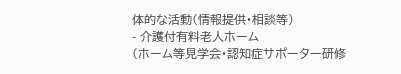体的な活動(情報提供・相談等)
- 介護付有料老人ホーム
(ホーム等見学会・認知症サポーター研修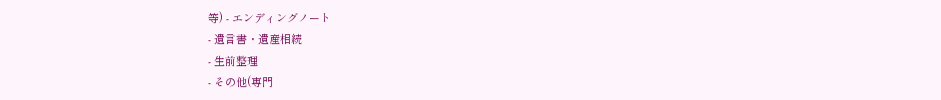等) - エンディングノート
- 遺言書・遺産相続
- 生前整理
- その他(専門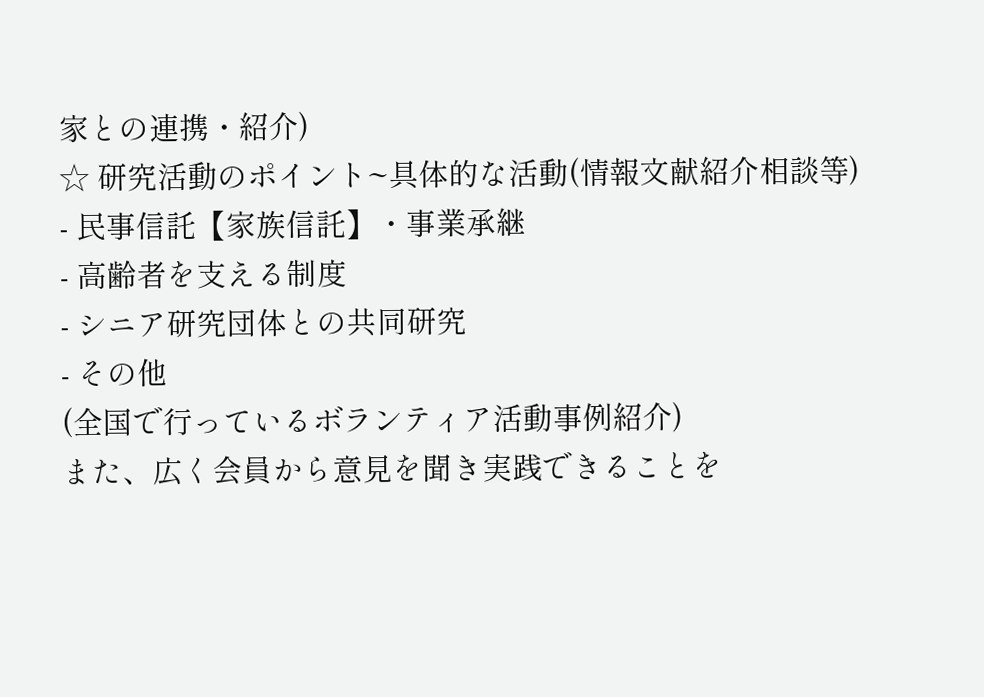家との連携・紹介)
☆ 研究活動のポイント~具体的な活動(情報文献紹介相談等)
- 民事信託【家族信託】・事業承継
- 高齢者を支える制度
- シニア研究団体との共同研究
- その他
(全国で行っているボランティア活動事例紹介)
また、広く会員から意見を聞き実践できることを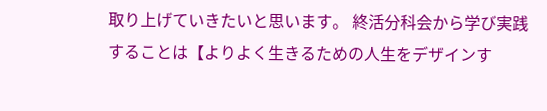取り上げていきたいと思います。 終活分科会から学び実践することは【よりよく生きるための人生をデザインす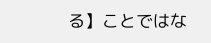る】ことではな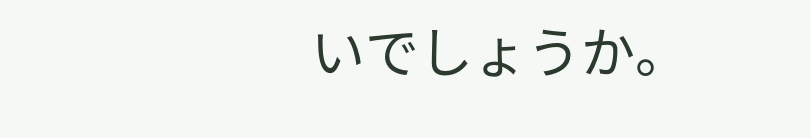いでしょうか。